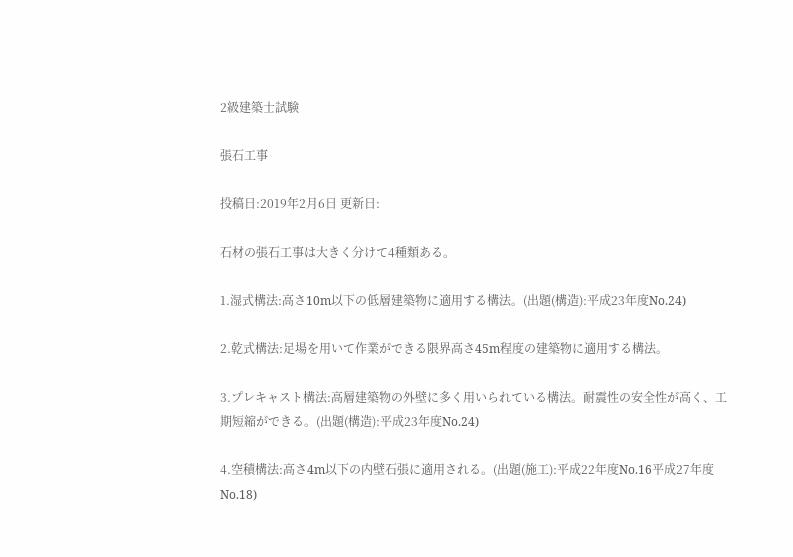2級建築士試験

張石工事

投稿日:2019年2月6日 更新日:

石材の張石工事は大きく分けて4種類ある。

1.湿式構法:高さ10m以下の低層建築物に適用する構法。(出題(構造):平成23年度No.24)

2.乾式構法:足場を用いて作業ができる限界高さ45m程度の建築物に適用する構法。

3.プレキャスト構法:高層建築物の外壁に多く用いられている構法。耐震性の安全性が高く、工期短縮ができる。(出題(構造):平成23年度No.24)

4.空積構法:高さ4m以下の内壁石張に適用される。(出題(施工):平成22年度No.16平成27年度No.18)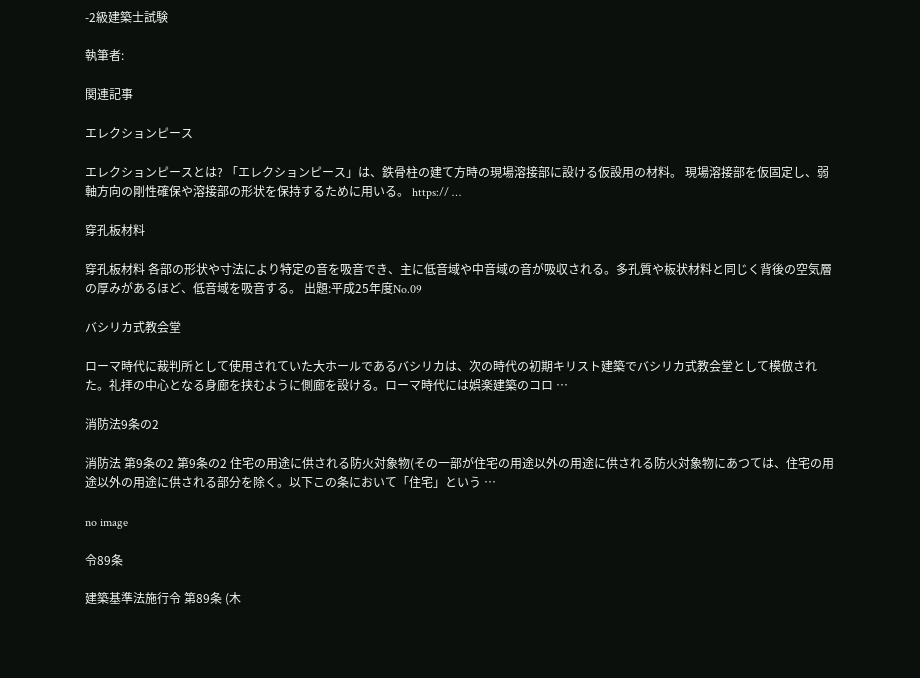-2級建築士試験

執筆者:

関連記事

エレクションピース

エレクションピースとは? 「エレクションピース」は、鉄骨柱の建て方時の現場溶接部に設ける仮設用の材料。 現場溶接部を仮固定し、弱軸方向の剛性確保や溶接部の形状を保持するために用いる。 https:// …

穿孔板材料

穿孔板材料 各部の形状や寸法により特定の音を吸音でき、主に低音域や中音域の音が吸収される。多孔質や板状材料と同じく背後の空気層の厚みがあるほど、低音域を吸音する。 出題:平成25年度No.09

バシリカ式教会堂

ローマ時代に裁判所として使用されていた大ホールであるバシリカは、次の時代の初期キリスト建築でバシリカ式教会堂として模倣された。礼拝の中心となる身廊を挟むように側廊を設ける。ローマ時代には娯楽建築のコロ …

消防法9条の2

消防法 第9条の2 第9条の2 住宅の用途に供される防火対象物(その一部が住宅の用途以外の用途に供される防火対象物にあつては、住宅の用途以外の用途に供される部分を除く。以下この条において「住宅」という …

no image

令89条

建築基準法施行令 第89条 (木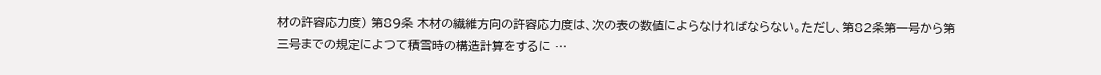材の許容応力度) 第89条 木材の繊維方向の許容応力度は、次の表の数値によらなければならない。ただし、第82条第一号から第三号までの規定によつて積雪時の構造計算をするに …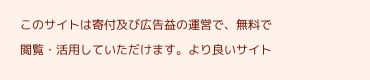このサイトは寄付及び広告益の運営で、無料で閲覧・活用していただけます。より良いサイト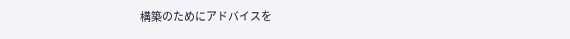構築のためにアドバイスを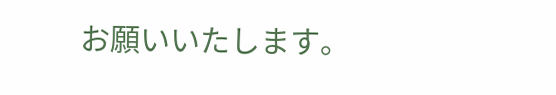お願いいたします。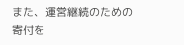また、運営継続のための寄付を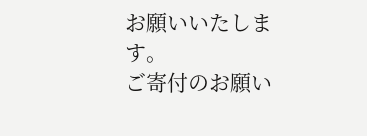お願いいたします。
ご寄付のお願い